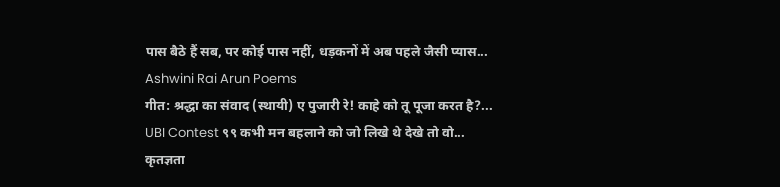पास बैठे हैं सब, पर कोई पास नहीं, धड़कनों में अब पहले जैसी प्यास...
Ashwini Rai Arun Poems
गीत: श्रद्धा का संवाद (स्थायी) ए पुजारी रे! काहे को तू पूजा करत है?...
UBI Contest ९९ कभी मन बहलाने को जो लिखे थे देखे तो वो...
कृतज्ञता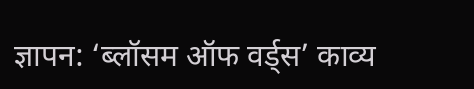ज्ञापन: ‘ब्लॉसम ऑफ वर्ड्स’ काव्य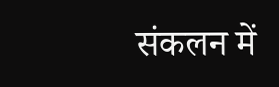संकलन में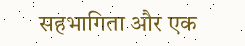सहभागिता और एक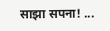साझा सपना! ...